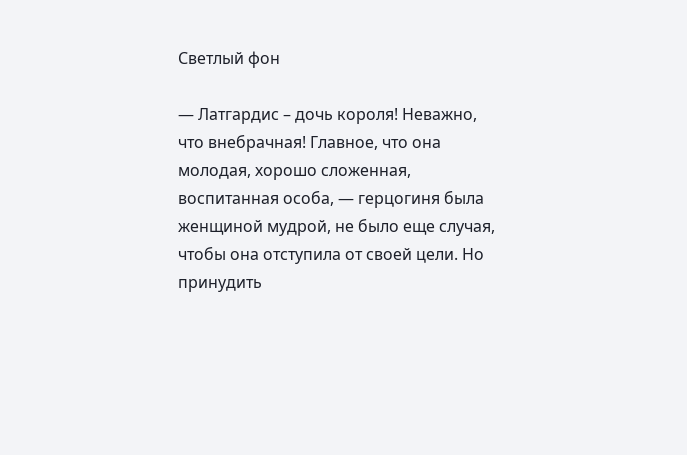Светлый фон

— Латгардис – дочь короля! Неважно, что внебрачная! Главное, что она молодая, хорошо сложенная, воспитанная особа, — герцогиня была женщиной мудрой, не было еще случая, чтобы она отступила от своей цели. Но принудить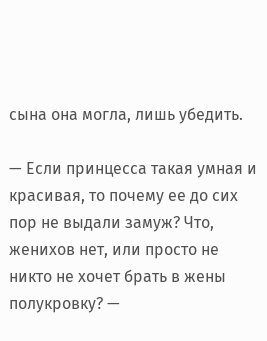сына она могла, лишь убедить.

— Если принцесса такая умная и красивая, то почему ее до сих пор не выдали замуж? Что, женихов нет, или просто не никто не хочет брать в жены полукровку? —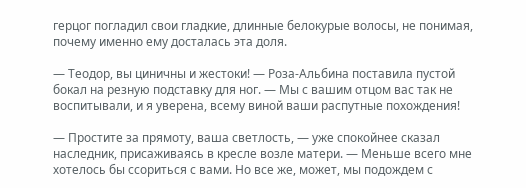герцог погладил свои гладкие, длинные белокурые волосы, не понимая, почему именно ему досталась эта доля.

— Теодор, вы циничны и жестоки! — Роза-Альбина поставила пустой бокал на резную подставку для ног. — Мы с вашим отцом вас так не воспитывали, и я уверена, всему виной ваши распутные похождения!

— Простите за прямоту, ваша светлость, — уже спокойнее сказал наследник, присаживаясь в кресле возле матери. — Меньше всего мне хотелось бы ссориться с вами. Но все же, может, мы подождем с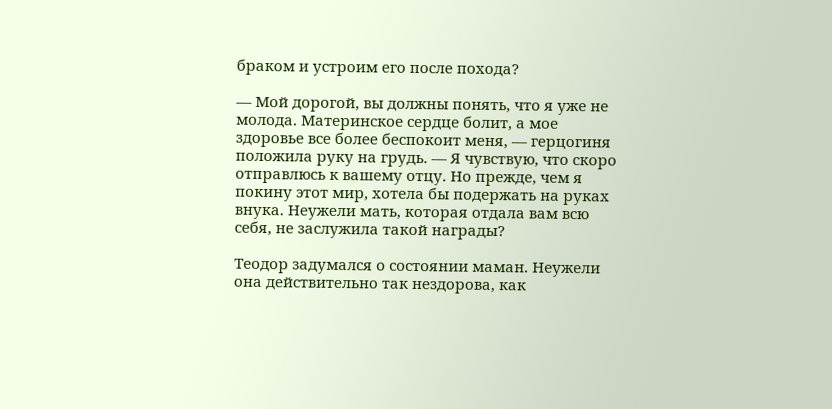браком и устроим его после похода?

— Мой дорогой, вы должны понять, что я уже не молода. Материнское сердце болит, а мое здоровье все более беспокоит меня, — герцогиня положила руку на грудь. — Я чувствую, что скоро отправлюсь к вашему отцу. Но прежде, чем я покину этот мир, хотела бы подержать на руках внука. Неужели мать, которая отдала вам всю себя, не заслужила такой награды?

Теодор задумался о состоянии маман. Неужели она действительно так нездорова, как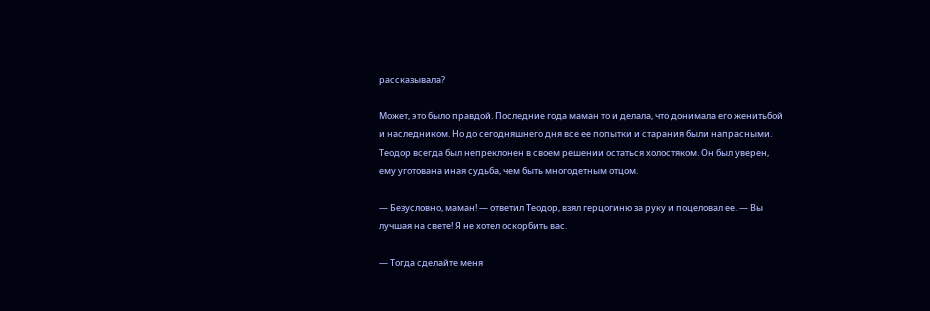рассказывала?

Может, это было правдой. Последние года маман то и делала, что донимала его женитьбой и наследником. Но до сегодняшнего дня все ее попытки и старания были напрасными. Теодор всегда был непреклонен в своем решении остаться холостяком. Он был уверен, ему уготована иная судьба, чем быть многодетным отцом.

— Безусловно, маман! — ответил Теодор, взял герцогиню за руку и поцеловал ее. — Вы лучшая на свете! Я не хотел оскорбить вас.

— Тогда сделайте меня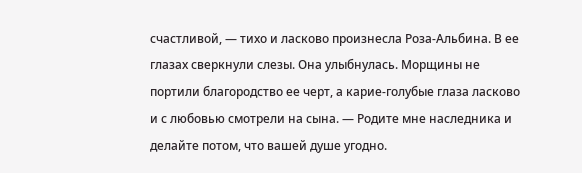счастливой, — тихо и ласково произнесла Роза-Альбина. В ее глазах сверкнули слезы. Она улыбнулась. Морщины не портили благородство ее черт, а карие-голубые глаза ласково и с любовью смотрели на сына. — Родите мне наследника и делайте потом, что вашей душе угодно.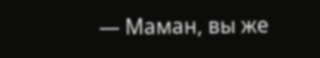— Маман, вы же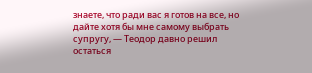знаете, что ради вас я готов на все, но дайте хотя бы мне самому выбрать супругу, — Теодор давно решил остаться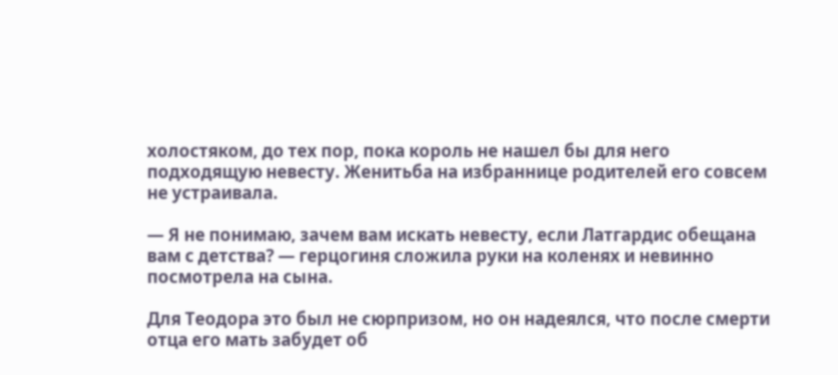холостяком, до тех пор, пока король не нашел бы для него подходящую невесту. Женитьба на избраннице родителей его совсем не устраивала.

— Я не понимаю, зачем вам искать невесту, если Латгардис обещана вам с детства? — герцогиня сложила руки на коленях и невинно посмотрела на сына.

Для Теодора это был не сюрпризом, но он надеялся, что после смерти отца его мать забудет об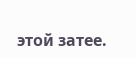этой затее.